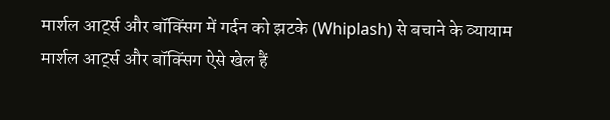मार्शल आर्ट्स और बॉक्सिंग में गर्दन को झटके (Whiplash) से बचाने के व्यायाम
मार्शल आर्ट्स और बॉक्सिंग ऐसे खेल हैं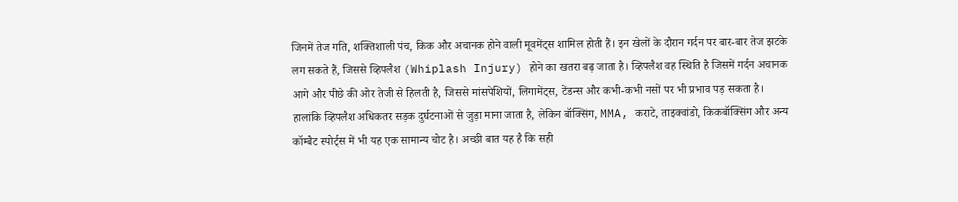जिनमें तेज गति, शक्तिशाली पंच, किक और अचानक होने वाली मूवमेंट्स शामिल होती हैं। इन खेलों के दौरान गर्दन पर बार-बार तेज झटके लग सकते हैं, जिससे व्हिपलैश (Whiplash Injury) होने का खतरा बढ़ जाता है। व्हिपलैश वह स्थिति है जिसमें गर्दन अचानक आगे और पीछे की ओर तेजी से हिलती है, जिससे मांसपेशियों, लिगामेंट्स, टेंडन्स और कभी-कभी नसों पर भी प्रभाव पड़ सकता है।
हालांकि व्हिपलैश अधिकतर सड़क दुर्घटनाओं से जुड़ा माना जाता है, लेकिन बॉक्सिंग, MMA, कराटे, ताइक्वांडो, किकबॉक्सिंग और अन्य कॉम्बैट स्पोर्ट्स में भी यह एक सामान्य चोट है। अच्छी बात यह है कि सही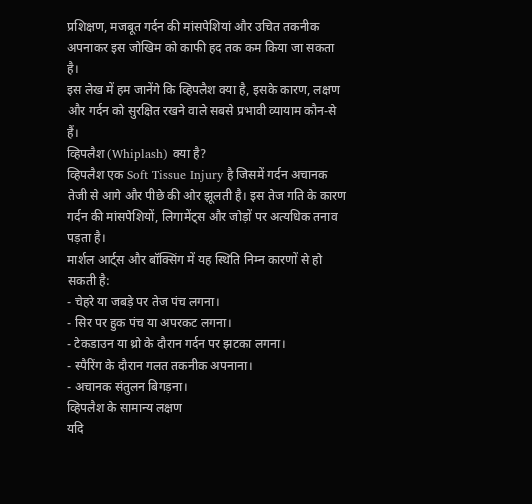प्रशिक्षण, मजबूत गर्दन की मांसपेशियां और उचित तकनीक अपनाकर इस जोखिम को काफी हद तक कम किया जा सकता है।
इस लेख में हम जानेंगे कि व्हिपलैश क्या है, इसके कारण, लक्षण और गर्दन को सुरक्षित रखने वाले सबसे प्रभावी व्यायाम कौन-से हैं।
व्हिपलैश (Whiplash) क्या है?
व्हिपलैश एक Soft Tissue Injury है जिसमें गर्दन अचानक तेजी से आगे और पीछे की ओर झूलती है। इस तेज गति के कारण गर्दन की मांसपेशियों, लिगामेंट्स और जोड़ों पर अत्यधिक तनाव पड़ता है।
मार्शल आर्ट्स और बॉक्सिंग में यह स्थिति निम्न कारणों से हो सकती है:
- चेहरे या जबड़े पर तेज पंच लगना।
- सिर पर हुक पंच या अपरकट लगना।
- टेकडाउन या थ्रो के दौरान गर्दन पर झटका लगना।
- स्पैरिंग के दौरान गलत तकनीक अपनाना।
- अचानक संतुलन बिगड़ना।
व्हिपलैश के सामान्य लक्षण
यदि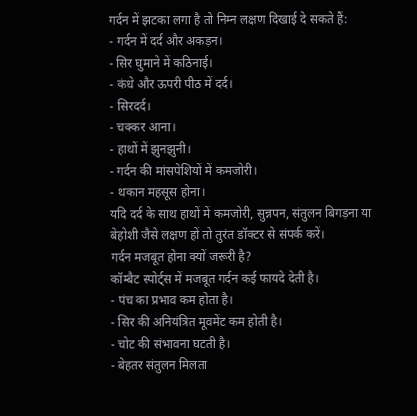गर्दन में झटका लगा है तो निम्न लक्षण दिखाई दे सकते हैं:
- गर्दन में दर्द और अकड़न।
- सिर घुमाने में कठिनाई।
- कंधे और ऊपरी पीठ में दर्द।
- सिरदर्द।
- चक्कर आना।
- हाथों में झुनझुनी।
- गर्दन की मांसपेशियों में कमजोरी।
- थकान महसूस होना।
यदि दर्द के साथ हाथों में कमजोरी, सुन्नपन, संतुलन बिगड़ना या बेहोशी जैसे लक्षण हों तो तुरंत डॉक्टर से संपर्क करें।
गर्दन मजबूत होना क्यों जरूरी है?
कॉम्बैट स्पोर्ट्स में मजबूत गर्दन कई फायदे देती है।
- पंच का प्रभाव कम होता है।
- सिर की अनियंत्रित मूवमेंट कम होती है।
- चोट की संभावना घटती है।
- बेहतर संतुलन मिलता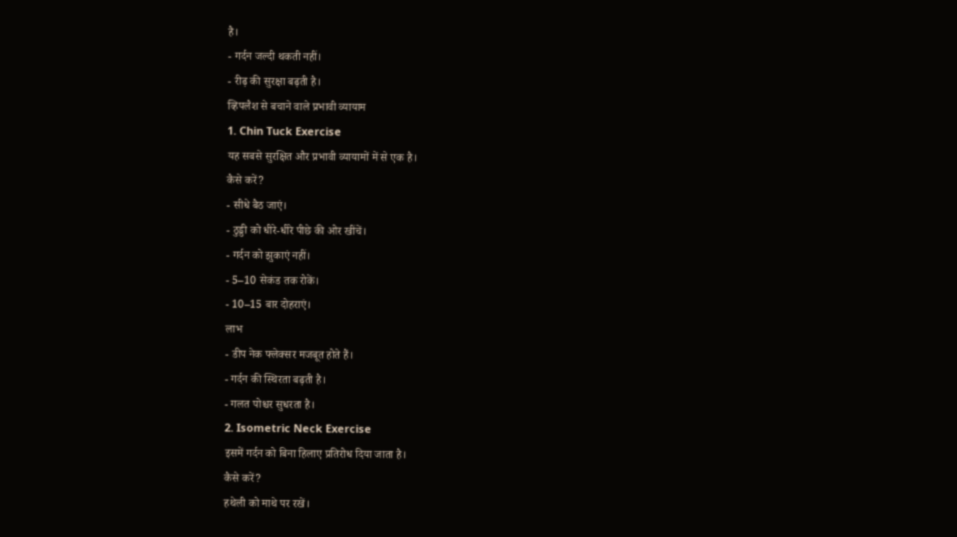है।
- गर्दन जल्दी थकती नहीं।
- रीढ़ की सुरक्षा बढ़ती है।
व्हिपलैश से बचाने वाले प्रभावी व्यायाम
1. Chin Tuck Exercise
यह सबसे सुरक्षित और प्रभावी व्यायामों में से एक है।
कैसे करें?
- सीधे बैठ जाएं।
- ठुड्डी को धीरे-धीरे पीछे की ओर खींचें।
- गर्दन को झुकाएं नहीं।
- 5–10 सेकंड तक रोकें।
- 10–15 बार दोहराएं।
लाभ
- डीप नेक फ्लेक्सर मजबूत होते हैं।
- गर्दन की स्थिरता बढ़ती है।
- गलत पोश्चर सुधरता है।
2. Isometric Neck Exercise
इसमें गर्दन को बिना हिलाए प्रतिरोध दिया जाता है।
कैसे करें?
हथेली को माथे पर रखें।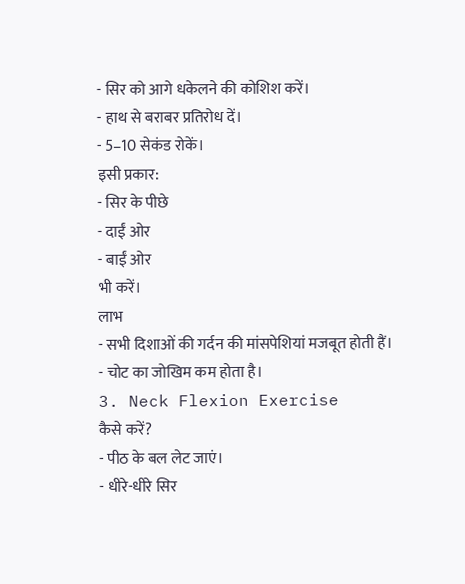- सिर को आगे धकेलने की कोशिश करें।
- हाथ से बराबर प्रतिरोध दें।
- 5–10 सेकंड रोकें।
इसी प्रकार:
- सिर के पीछे
- दाईं ओर
- बाईं ओर
भी करें।
लाभ
- सभी दिशाओं की गर्दन की मांसपेशियां मजबूत होती हैं।
- चोट का जोखिम कम होता है।
3. Neck Flexion Exercise
कैसे करें?
- पीठ के बल लेट जाएं।
- धीरे-धीरे सिर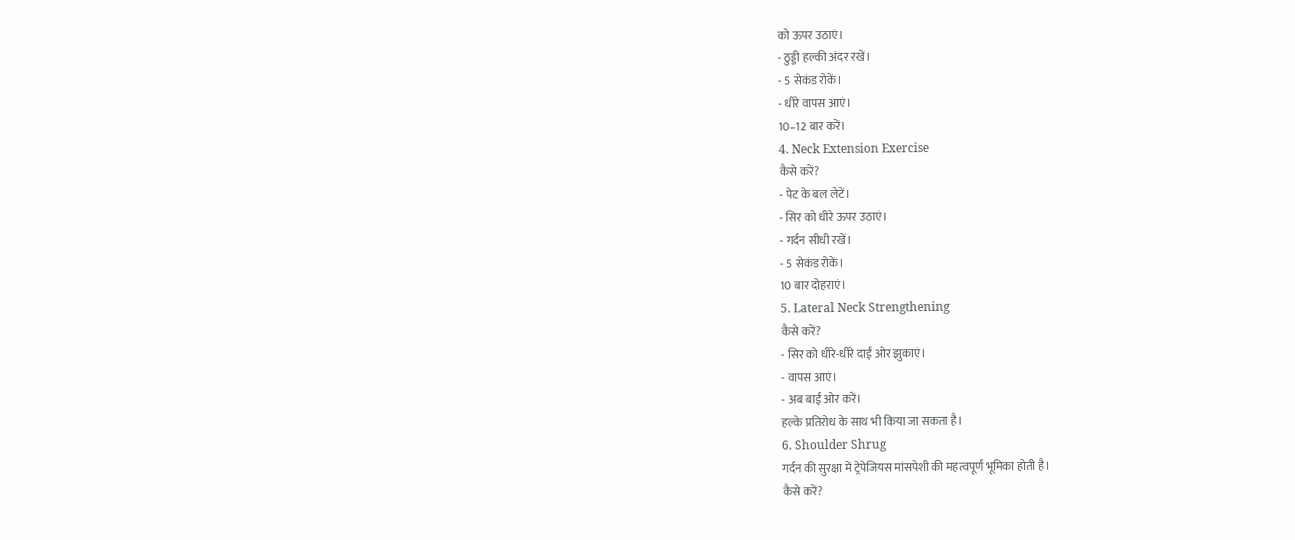को ऊपर उठाएं।
- ठुड्डी हल्की अंदर रखें।
- 5 सेकंड रोकें।
- धीरे वापस आएं।
10–12 बार करें।
4. Neck Extension Exercise
कैसे करें?
- पेट के बल लेटें।
- सिर को धीरे ऊपर उठाएं।
- गर्दन सीधी रखें।
- 5 सेकंड रोकें।
10 बार दोहराएं।
5. Lateral Neck Strengthening
कैसे करें?
- सिर को धीरे-धीरे दाईं ओर झुकाएं।
- वापस आएं।
- अब बाईं ओर करें।
हल्के प्रतिरोध के साथ भी किया जा सकता है।
6. Shoulder Shrug
गर्दन की सुरक्षा में ट्रेपेजियस मांसपेशी की महत्वपूर्ण भूमिका होती है।
कैसे करें?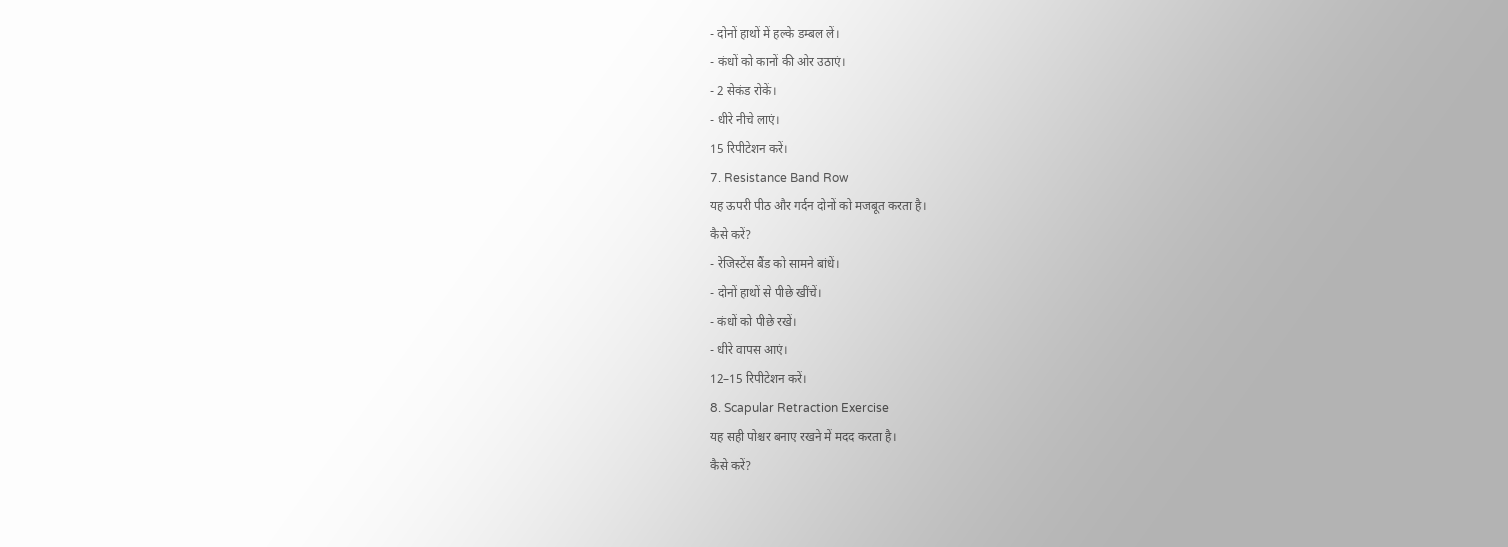- दोनों हाथों में हल्के डम्बल लें।
- कंधों को कानों की ओर उठाएं।
- 2 सेकंड रोकें।
- धीरे नीचे लाएं।
15 रिपीटेशन करें।
7. Resistance Band Row
यह ऊपरी पीठ और गर्दन दोनों को मजबूत करता है।
कैसे करें?
- रेजिस्टेंस बैंड को सामने बांधें।
- दोनों हाथों से पीछे खींचें।
- कंधों को पीछे रखें।
- धीरे वापस आएं।
12–15 रिपीटेशन करें।
8. Scapular Retraction Exercise
यह सही पोश्चर बनाए रखने में मदद करता है।
कैसे करें?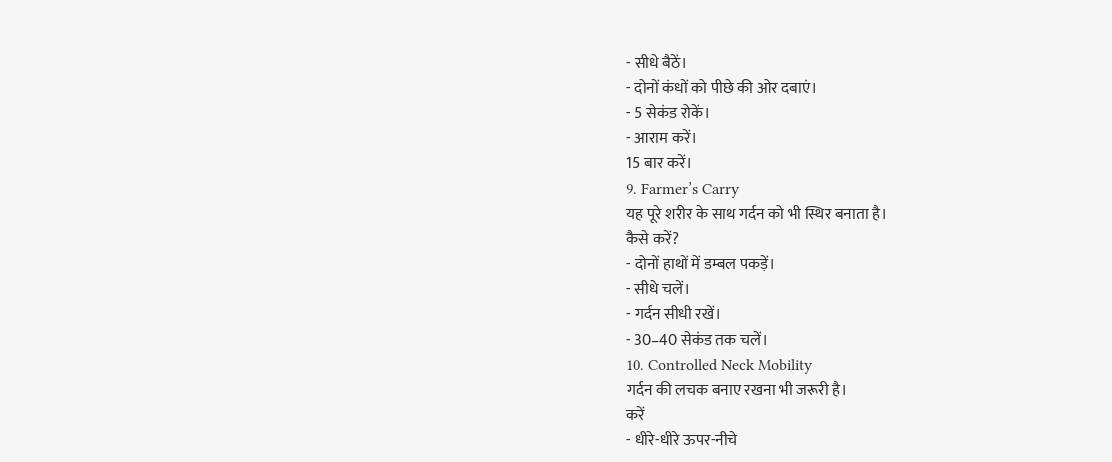- सीधे बैठें।
- दोनों कंधों को पीछे की ओर दबाएं।
- 5 सेकंड रोकें।
- आराम करें।
15 बार करें।
9. Farmer’s Carry
यह पूरे शरीर के साथ गर्दन को भी स्थिर बनाता है।
कैसे करें?
- दोनों हाथों में डम्बल पकड़ें।
- सीधे चलें।
- गर्दन सीधी रखें।
- 30–40 सेकंड तक चलें।
10. Controlled Neck Mobility
गर्दन की लचक बनाए रखना भी जरूरी है।
करें
- धीरे-धीरे ऊपर-नीचे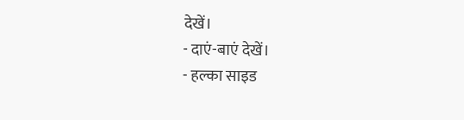देखें।
- दाएं-बाएं देखें।
- हल्का साइड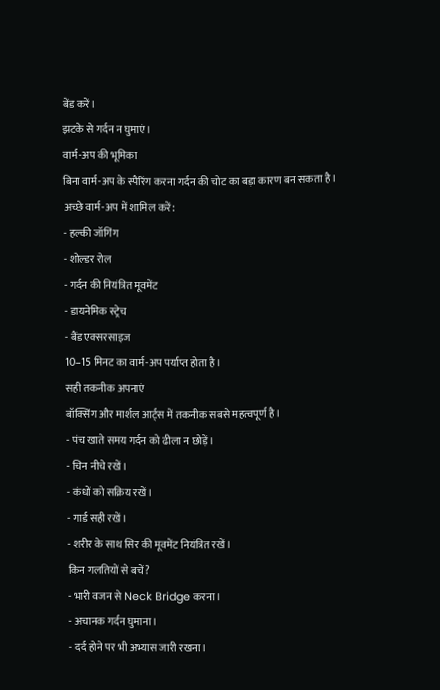बेंड करें।
झटके से गर्दन न घुमाएं।
वार्म-अप की भूमिका
बिना वार्म-अप के स्पैरिंग करना गर्दन की चोट का बड़ा कारण बन सकता है।
अच्छे वार्म-अप में शामिल करें:
- हल्की जॉगिंग
- शोल्डर रोल
- गर्दन की नियंत्रित मूवमेंट
- डायनेमिक स्ट्रेच
- बैंड एक्सरसाइज
10–15 मिनट का वार्म-अप पर्याप्त होता है।
सही तकनीक अपनाएं
बॉक्सिंग और मार्शल आर्ट्स में तकनीक सबसे महत्वपूर्ण है।
- पंच खाते समय गर्दन को ढीला न छोड़ें।
- चिन नीचे रखें।
- कंधों को सक्रिय रखें।
- गार्ड सही रखें।
- शरीर के साथ सिर की मूवमेंट नियंत्रित रखें।
किन गलतियों से बचें?
- भारी वजन से Neck Bridge करना।
- अचानक गर्दन घुमाना।
- दर्द होने पर भी अभ्यास जारी रखना।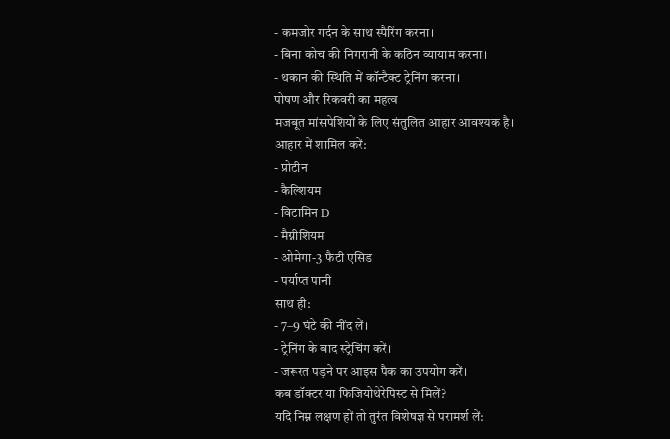- कमजोर गर्दन के साथ स्पैरिंग करना।
- बिना कोच की निगरानी के कठिन व्यायाम करना।
- थकान की स्थिति में कॉन्टैक्ट ट्रेनिंग करना।
पोषण और रिकवरी का महत्व
मजबूत मांसपेशियों के लिए संतुलित आहार आवश्यक है।
आहार में शामिल करें:
- प्रोटीन
- कैल्शियम
- विटामिन D
- मैग्नीशियम
- ओमेगा-3 फैटी एसिड
- पर्याप्त पानी
साथ ही:
- 7–9 घंटे की नींद लें।
- ट्रेनिंग के बाद स्ट्रेचिंग करें।
- जरूरत पड़ने पर आइस पैक का उपयोग करें।
कब डॉक्टर या फिजियोथेरेपिस्ट से मिलें?
यदि निम्न लक्षण हों तो तुरंत विशेषज्ञ से परामर्श लें: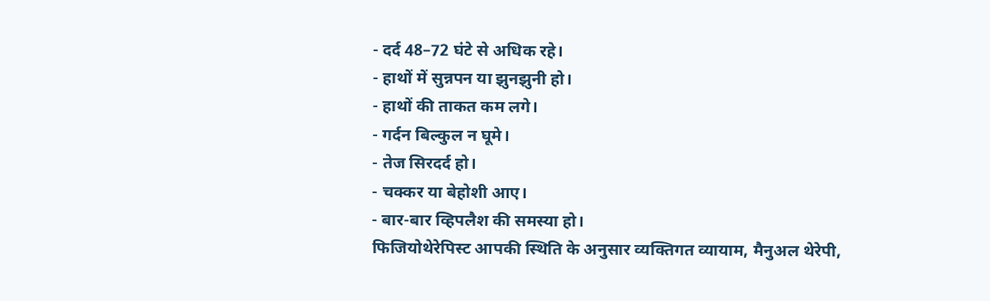- दर्द 48–72 घंटे से अधिक रहे।
- हाथों में सुन्नपन या झुनझुनी हो।
- हाथों की ताकत कम लगे।
- गर्दन बिल्कुल न घूमे।
- तेज सिरदर्द हो।
- चक्कर या बेहोशी आए।
- बार-बार व्हिपलैश की समस्या हो।
फिजियोथेरेपिस्ट आपकी स्थिति के अनुसार व्यक्तिगत व्यायाम, मैनुअल थेरेपी,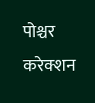पोश्चर करेक्शन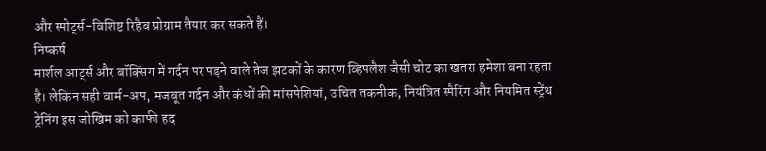और स्पोर्ट्स-विशिष्ट रिहैब प्रोग्राम तैयार कर सकते हैं।
निष्कर्ष
मार्शल आर्ट्स और बॉक्सिंग में गर्दन पर पड़ने वाले तेज झटकों के कारण व्हिपलैश जैसी चोट का खतरा हमेशा बना रहता है। लेकिन सही वार्म-अप, मजबूत गर्दन और कंधों की मांसपेशियां, उचित तकनीक, नियंत्रित स्पैरिंग और नियमित स्ट्रेंथ ट्रेनिंग इस जोखिम को काफी हद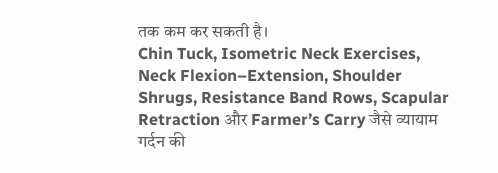तक कम कर सकती है।
Chin Tuck, Isometric Neck Exercises, Neck Flexion–Extension, Shoulder Shrugs, Resistance Band Rows, Scapular Retraction और Farmer’s Carry जैसे व्यायाम गर्दन की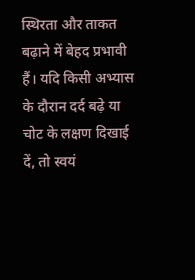स्थिरता और ताकत बढ़ाने में बेहद प्रभावी हैं। यदि किसी अभ्यास के दौरान दर्द बढ़े या चोट के लक्षण दिखाई दें, तो स्वयं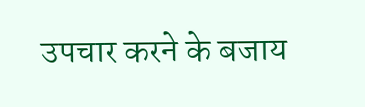उपचार करने के बजाय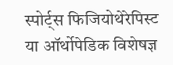स्पोर्ट्स फिजियोथेरेपिस्ट या ऑर्थोपेडिक विशेषज्ञ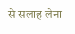से सलाह लेना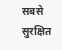सबसे सुरक्षित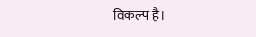विकल्प है।